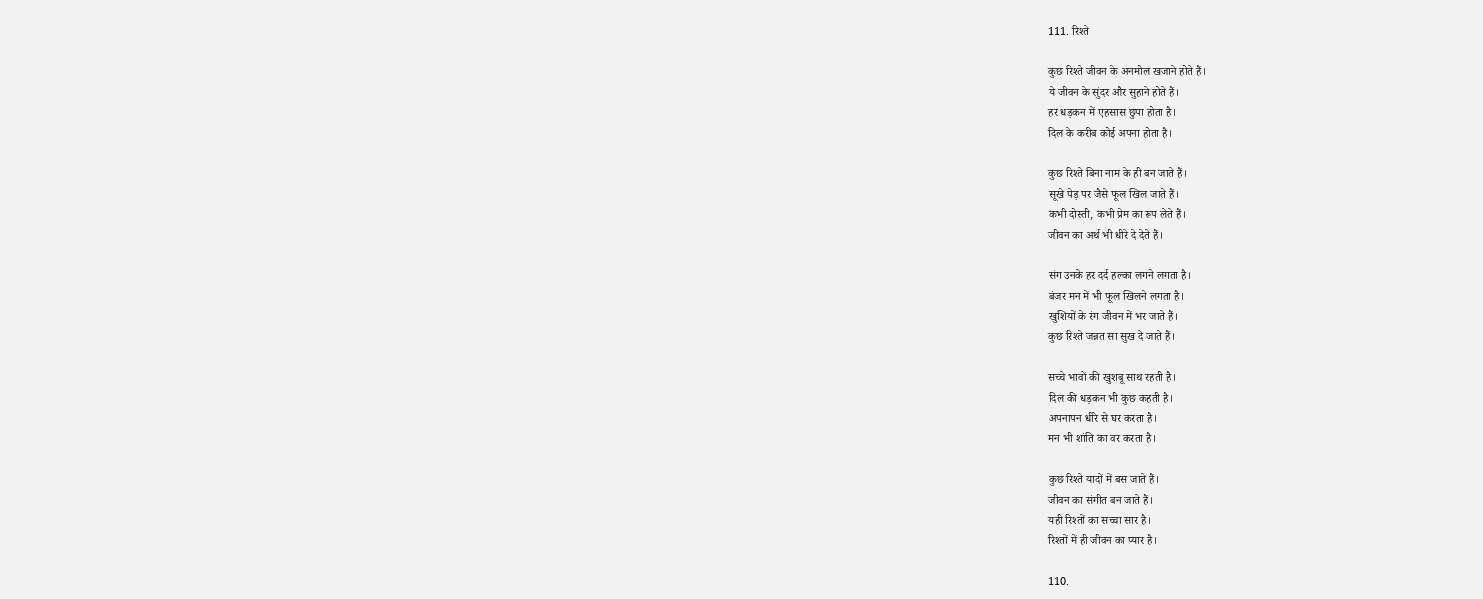111. रिश्ते

कुछ रिश्ते जीवन के अनमोल खजाने होते हैं।
ये जीवन के सुंदर और सुहाने होते हैं।
हर धड़कन में एहसास छुपा होता है।
दिल के करीब कोई अपना होता है।

कुछ रिश्ते बिना नाम के ही बन जाते हैं।
सूखे पेड़ पर जैसे फूल खिल जाते हैं।
कभी दोस्ती, कभी प्रेम का रूप लेते हैं।
जीवन का अर्थ भी धीरे दे देते हैं।

संग उनके हर दर्द हल्का लगने लगता है।
बंजर मन में भी फूल खिलने लगता है।
खुशियों के रंग जीवन में भर जाते हैं।
कुछ रिश्ते जन्नत सा सुख दे जाते हैं।

सच्चे भावों की खुशबू साथ रहती है।
दिल की धड़कन भी कुछ कहती है।
अपनापन धीरे से घर करता है।
मन भी शांति का वर करता है।

कुछ रिश्ते यादों में बस जाते हैं।
जीवन का संगीत बन जाते हैं।
यही रिश्तों का सच्चा सार है।
रिश्तों में ही जीवन का प्यार है।

110.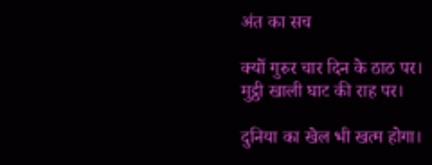अंत का सच

क्यों गुरुर चार दिन के ठाठ पर।
मुट्ठी खाली घाट की राह पर।

दुनिया का खेल भी खत्म होगा।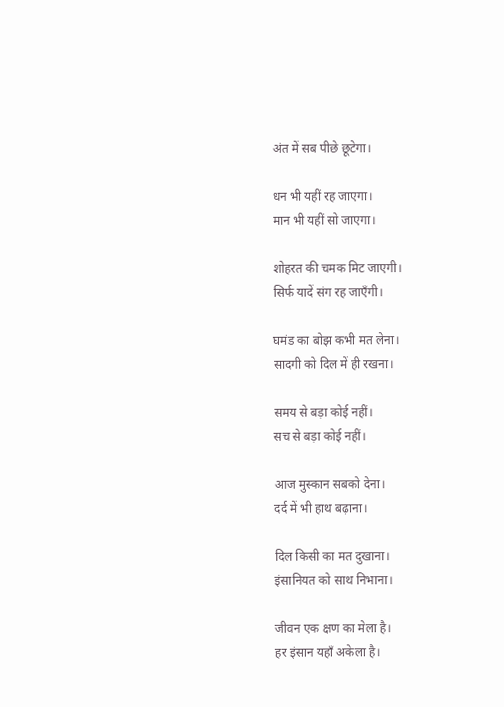अंत में सब पीछे छूटेगा।

धन भी यहीं रह जाएगा।
मान भी यहीं सो जाएगा।

शोहरत की चमक मिट जाएगी।
सिर्फ यादें संग रह जाएँगी।

घमंड का बोझ कभी मत लेना।
सादगी को दिल में ही रखना।

समय से बड़ा कोई नहीं।
सच से बड़ा कोई नहीं।

आज मुस्कान सबको देना।
दर्द में भी हाथ बढ़ाना।

दिल किसी का मत दुखाना।
इंसानियत को साथ निभाना।

जीवन एक क्षण का मेला है।
हर इंसान यहाँ अकेला है।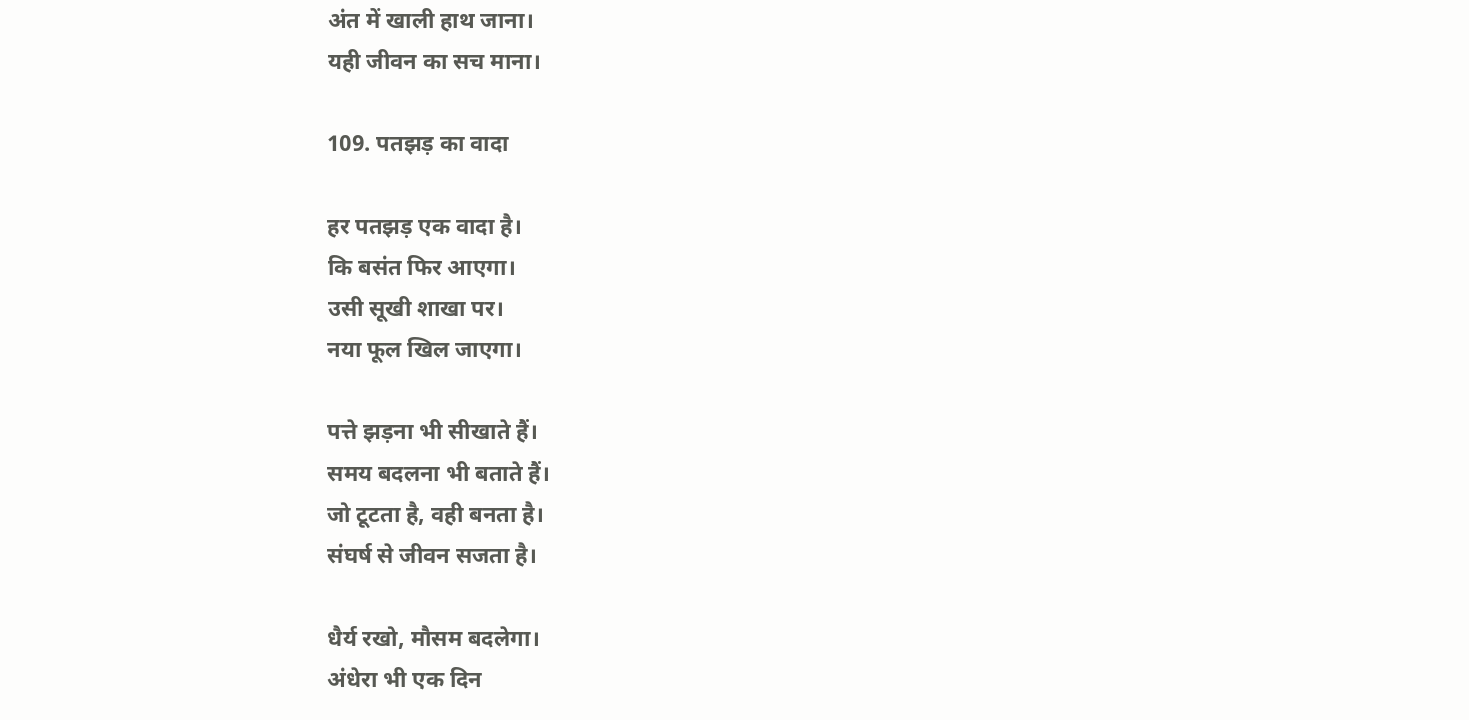अंत में खाली हाथ जाना।
यही जीवन का सच माना।

109. पतझड़ का वादा

हर पतझड़ एक वादा है।
कि बसंत फिर आएगा।
उसी सूखी शाखा पर।
नया फूल खिल जाएगा।

पत्ते झड़ना भी सीखाते हैं।
समय बदलना भी बताते हैं।
जो टूटता है, वही बनता है।
संघर्ष से जीवन सजता है।

धैर्य रखो, मौसम बदलेगा।
अंधेरा भी एक दिन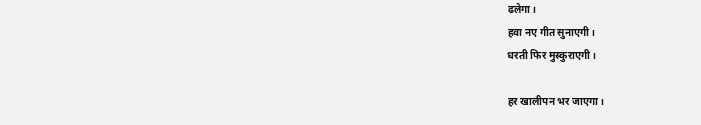ढलेगा।
हवा नए गीत सुनाएगी।
धरती फिर मुस्कुराएगी।

हर खालीपन भर जाएगा।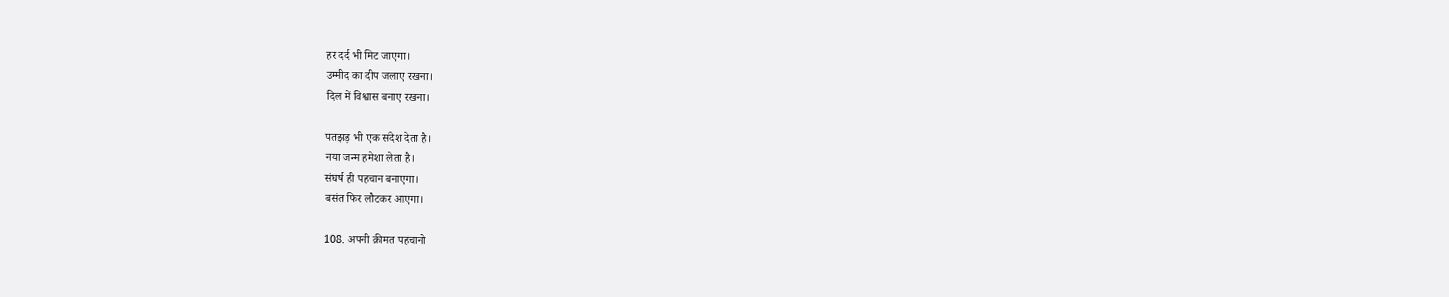हर दर्द भी मिट जाएगा।
उम्मीद का दीप जलाए रखना।
दिल में विश्वास बनाए रखना।

पतझड़ भी एक संदेश देता है।
नया जन्म हमेशा लेता है।
संघर्ष ही पहचान बनाएगा।
बसंत फिर लौटकर आएगा।

108. अपनी क़ीमत पहचानो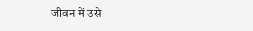जीवन में उसे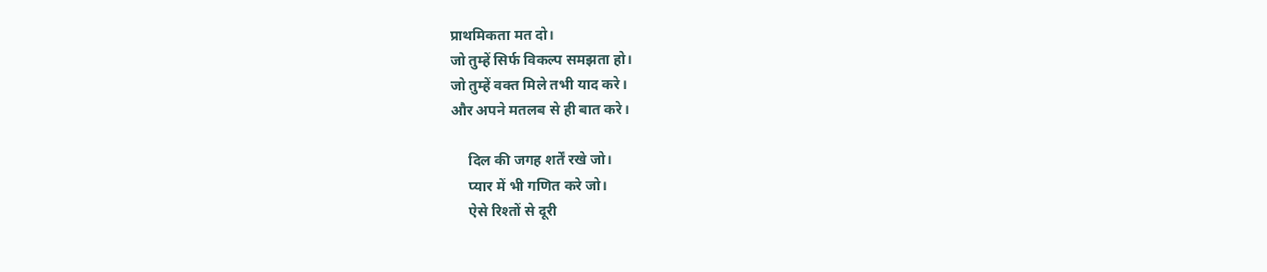प्राथमिकता मत दो।
जो तुम्हें सिर्फ विकल्प समझता हो।
जो तुम्हें वक्त मिले तभी याद करे।
और अपने मतलब से ही बात करे।

     दिल की जगह शर्तें रखे जो।
     प्यार में भी गणित करे जो।
     ऐसे रिश्तों से दूरी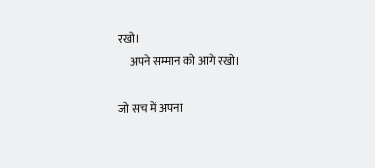रखो।
     अपने सम्मान को आगे रखो।

जो सच में अपना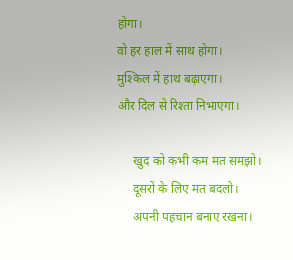होगा।
वो हर हाल में साथ होगा।
मुश्किल में हाथ बढ़ाएगा।
और दिल से रिश्ता निभाएगा।

     खुद को कभी कम मत समझो।
     दूसरों के लिए मत बदलो।
     अपनी पहचान बनाए रखना।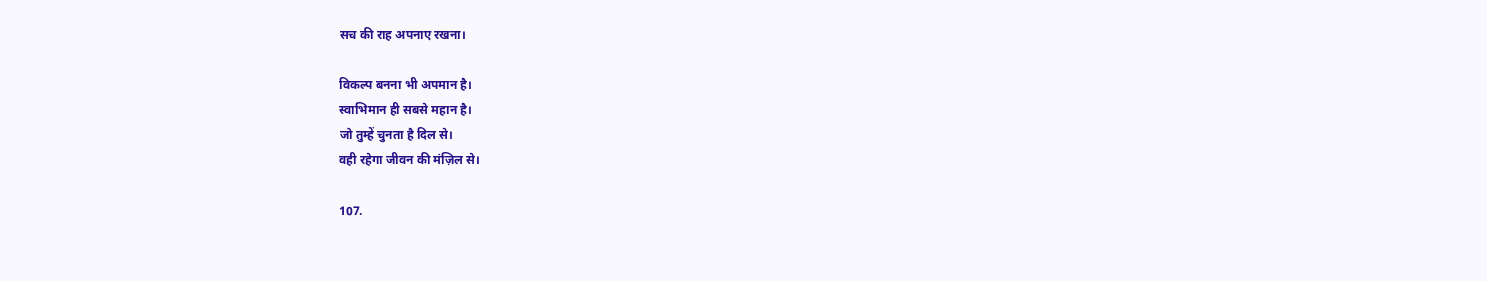सच की राह अपनाए रखना।

विकल्प बनना भी अपमान है।
स्वाभिमान ही सबसे महान है।
जो तुम्हें चुनता है दिल से।
वही रहेगा जीवन की मंज़िल से।

107.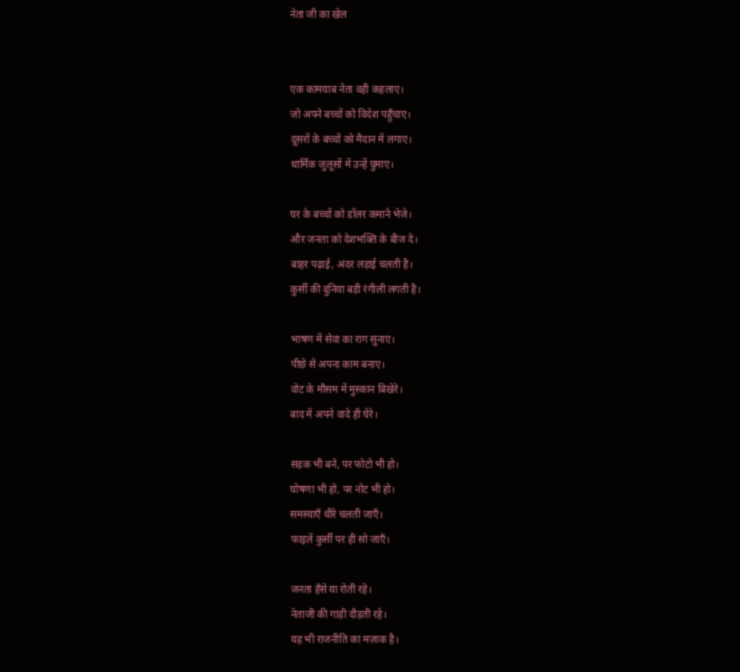नेता जी का खेल


एक कामयाब नेता वही कहलाए।
जो अपने बच्चों को विदेश पहुँचाए।
दूसरों के बच्चों को मैदान में लगाए।
धार्मिक जुलूसों में उन्हें घुमाए।

घर के बच्चों को डॉलर कमाने भेजे।
और जनता को देशभक्ति के बीज दे।
बाहर पढ़ाई, अंदर लड़ाई चलती है।
कुर्सी की दुनिया बड़ी रंगीली लगती है।

भाषण में सेवा का राग सुनाए।
पीछे से अपना काम बनाए।
वोट के मौसम में मुस्कान बिखेरे।
बाद में अपने वादे ही घेरे।

सड़क भी बने, पर फोटो भी हो।
घोषणा भी हो, पर नोट भी हो।
समस्याएँ धीरे चलती जाएँ।
फाइलें कुर्सी पर ही सो जाएँ।

जनता हँसे या रोती रहे।
नेताजी की गाड़ी दौड़ती रहे।
यह भी राजनीति का मज़ाक है।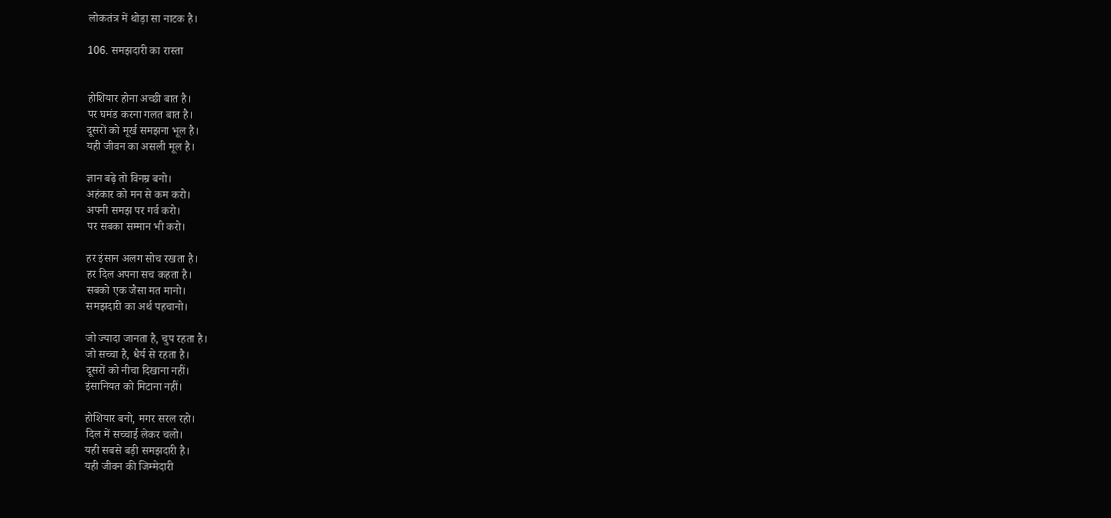लोकतंत्र में थोड़ा सा नाटक है।

106. समझदारी का रास्ता


होशियार होना अच्छी बात है।
पर घमंड करना गलत बात है।
दूसरों को मूर्ख समझना भूल है।
यही जीवन का असली मूल है।

ज्ञान बढ़े तो विनम्र बनो।
अहंकार को मन से कम करो।
अपनी समझ पर गर्व करो।
पर सबका सम्मान भी करो।

हर इंसान अलग सोच रखता है।
हर दिल अपना सच कहता है।
सबको एक जैसा मत मानो।
समझदारी का अर्थ पहचानो।

जो ज्यादा जानता है, चुप रहता है।
जो सच्चा है, धैर्य से रहता है।
दूसरों को नीचा दिखाना नहीं।
इंसानियत को मिटाना नहीं।

होशियार बनो, मगर सरल रहो।
दिल में सच्चाई लेकर चलो।
यही सबसे बड़ी समझदारी है।
यही जीवन की जिम्मेदारी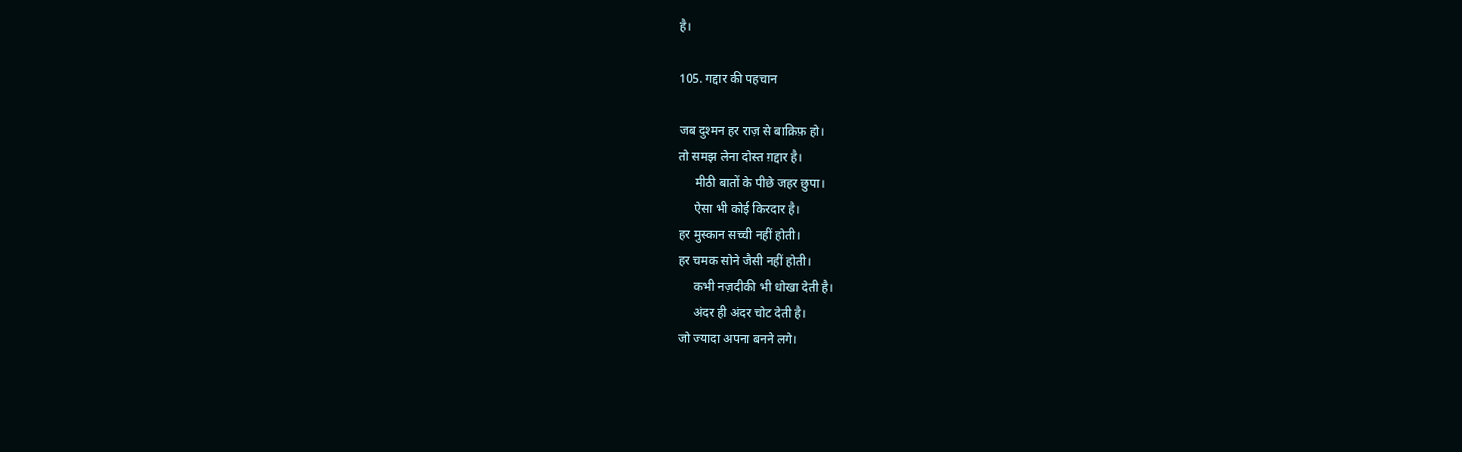है।

105. गद्दार की पहचान

जब दुश्मन हर राज़ से बाक़िफ़ हो।
तो समझ लेना दोस्त ग़द्दार है।
     मीठी बातों के पीछे जहर छुपा।
     ऐसा भी कोई किरदार है।
हर मुस्कान सच्ची नहीं होती।
हर चमक सोने जैसी नहीं होती।
     कभी नज़दीकी भी धोखा देती है।
     अंदर ही अंदर चोट देती है।
जो ज्यादा अपना बनने लगे।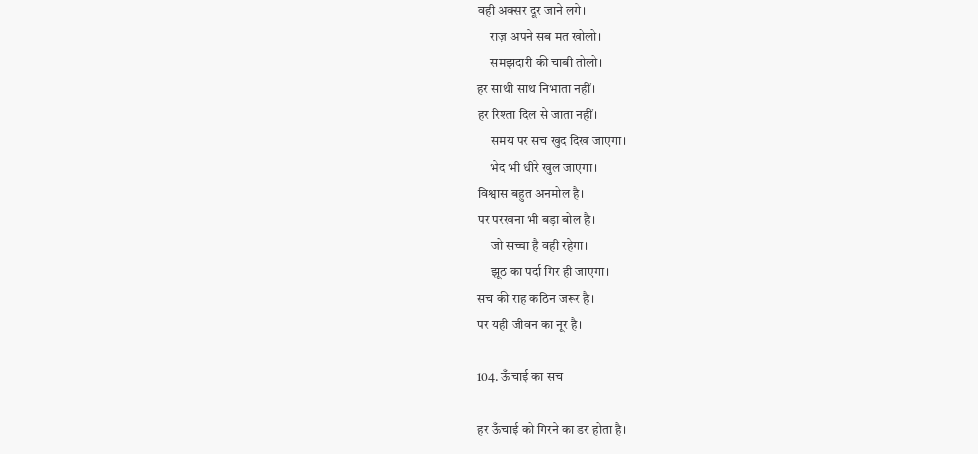वही अक्सर दूर जाने लगे।
     राज़ अपने सब मत खोलो।
     समझदारी की चाबी तोलो।
हर साथी साथ निभाता नहीं।
हर रिश्ता दिल से जाता नहीं।
     समय पर सच खुद दिख जाएगा।
     भेद भी धीरे खुल जाएगा।
विश्वास बहुत अनमोल है।
पर परखना भी बड़ा बोल है।
     जो सच्चा है वही रहेगा।
     झूठ का पर्दा गिर ही जाएगा।
सच की राह कठिन जरूर है।
पर यही जीवन का नूर है।

104. ऊँचाई का सच

हर ऊँचाई को गिरने का डर होता है।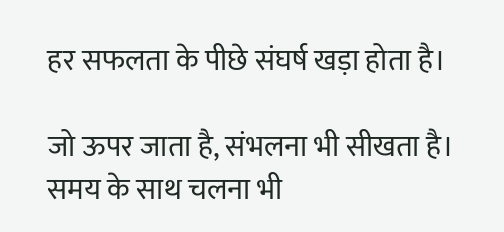हर सफलता के पीछे संघर्ष खड़ा होता है।

जो ऊपर जाता है, संभलना भी सीखता है।
समय के साथ चलना भी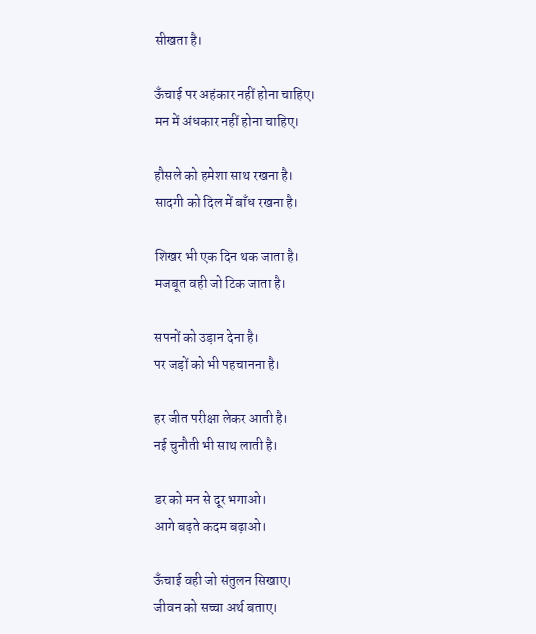सीखता है।

ऊँचाई पर अहंकार नहीं होना चाहिए।
मन में अंधकार नहीं होना चाहिए।

हौसले को हमेशा साथ रखना है।
सादगी को दिल में बाँध रखना है।

शिखर भी एक दिन थक जाता है।
मजबूत वही जो टिक जाता है।

सपनों को उड़ान देना है।
पर जड़ों को भी पहचानना है।

हर जीत परीक्षा लेकर आती है।
नई चुनौती भी साथ लाती है।

डर को मन से दूर भगाओ।
आगे बढ़ते कदम बढ़ाओ।

ऊँचाई वही जो संतुलन सिखाए।
जीवन को सच्चा अर्थ बताए।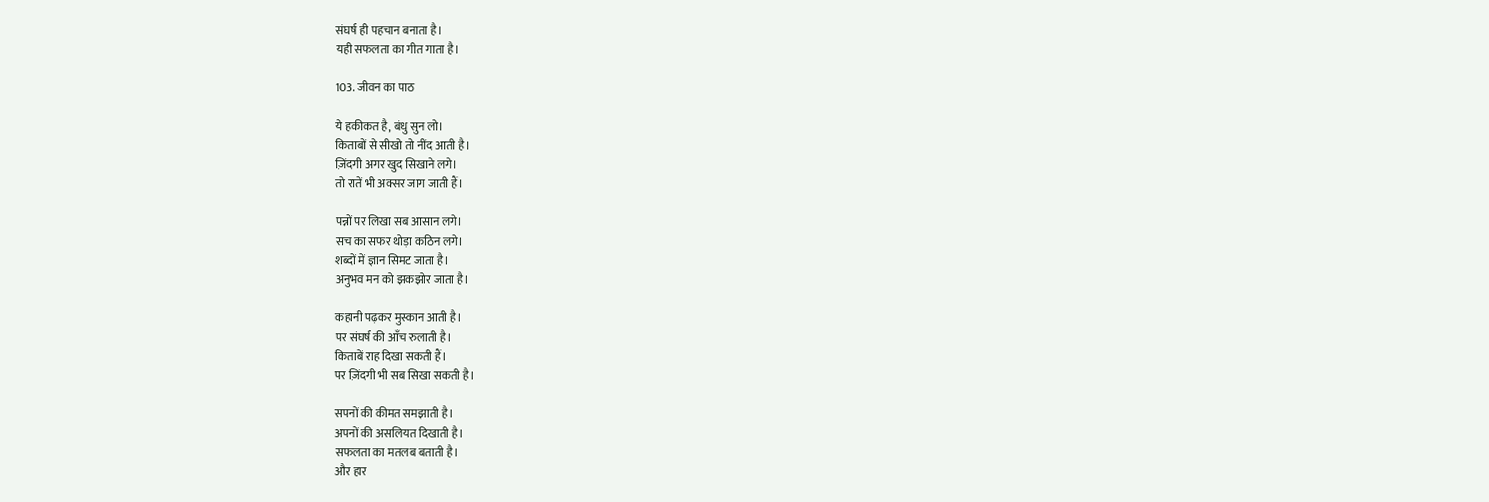संघर्ष ही पहचान बनाता है।
यही सफलता का गीत गाता है।

103. जीवन का पाठ

ये हकीकत है, बंधु सुन लो।
किताबों से सीखो तो नींद आती है।
ज़िंदगी अगर खुद सिखाने लगे।
तो रातें भी अक्सर जाग जाती हैं।

पन्नों पर लिखा सब आसान लगे।
सच का सफर थोड़ा कठिन लगे।
शब्दों में ज्ञान सिमट जाता है।
अनुभव मन को झकझोर जाता है।

कहानी पढ़कर मुस्कान आती है।
पर संघर्ष की आँच रुलाती है।
किताबें राह दिखा सकती हैं।
पर ज़िंदगी भी सब सिखा सकती है।

सपनों की कीमत समझाती है।
अपनों की असलियत दिखाती है।
सफलता का मतलब बताती है।
और हार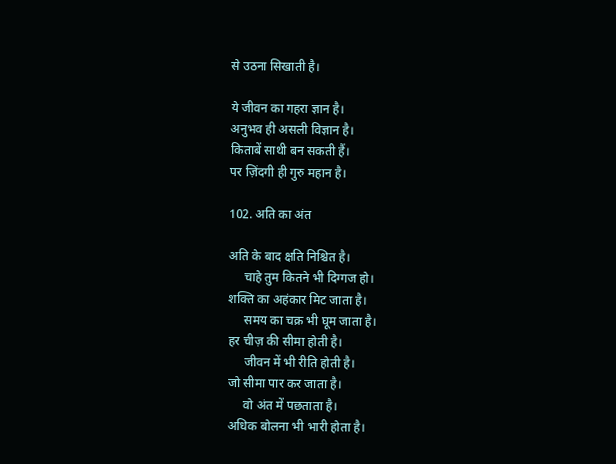से उठना सिखाती है।

ये जीवन का गहरा ज्ञान है।
अनुभव ही असली विज्ञान है।
किताबें साथी बन सकती हैं।
पर ज़िंदगी ही गुरु महान है।

102. अति का अंत

अति के बाद क्षति निश्चित है।
     चाहे तुम कितने भी दिग्गज हो।
शक्ति का अहंकार मिट जाता है।
     समय का चक्र भी घूम जाता है।
हर चीज़ की सीमा होती है।
     जीवन में भी रीति होती है।
जो सीमा पार कर जाता है।
     वो अंत में पछताता है।
अधिक बोलना भी भारी होता है।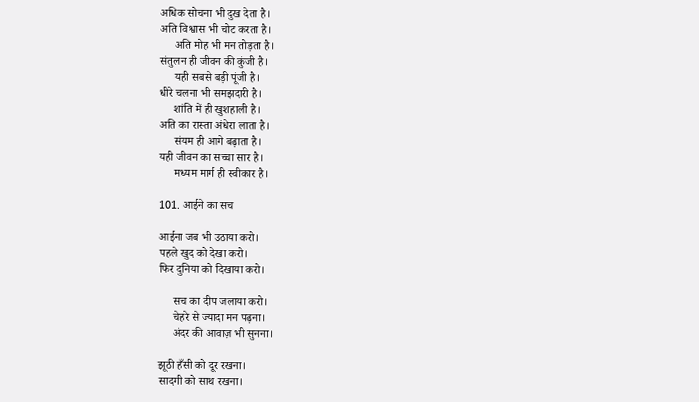अधिक सोचना भी दुख देता है।
अति विश्वास भी चोट करता है।
     अति मोह भी मन तोड़ता है।
संतुलन ही जीवन की कुंजी है।
     यही सबसे बड़ी पूंजी है।
धीरे चलना भी समझदारी है।
     शांति में ही खुशहाली है।
अति का रास्ता अंधेरा लाता है।
     संयम ही आगे बढ़ाता है।
यही जीवन का सच्चा सार है।
     मध्यम मार्ग ही स्वीकार है।

101. आईने का सच

आईना जब भी उठाया करो।
पहले खुद को देखा करो।
फिर दुनिया को दिखाया करो।

     सच का दीप जलाया करो।
     चेहरे से ज्यादा मन पढ़ना।
     अंदर की आवाज़ भी सुनना।

झूठी हँसी को दूर रखना।
सादगी को साथ रखना।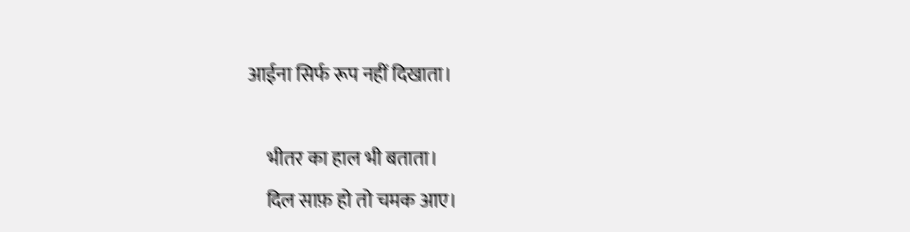आईना सिर्फ रूप नहीं दिखाता।

     भीतर का हाल भी बताता।
     दिल साफ़ हो तो चमक आए।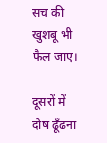सच की खुशबू भी फैल जाए।

दूसरों में दोष ढूँढना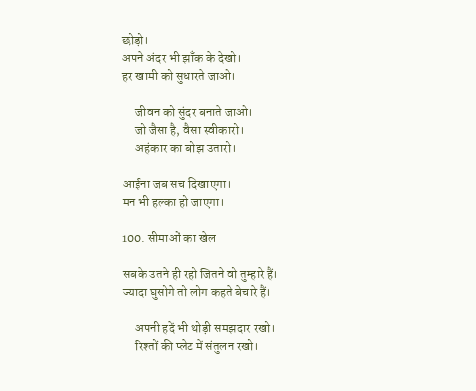छोड़ो।
अपने अंदर भी झाँक के देखो।
हर खामी को सुधारते जाओ।

     जीवन को सुंदर बनाते जाओ।
     जो जैसा है, वैसा स्वीकारो।
     अहंकार का बोझ उतारो।

आईना जब सच दिखाएगा।
मन भी हल्का हो जाएगा।

100. सीमाओं का खेल

सबके उतने ही रहो जितने वो तुम्हारे हैं।
ज्यादा घुसोगे तो लोग कहते बेचारे हैं।

     अपनी हदें भी थोड़ी समझदार रखो।
     रिश्तों की प्लेट में संतुलन रखो।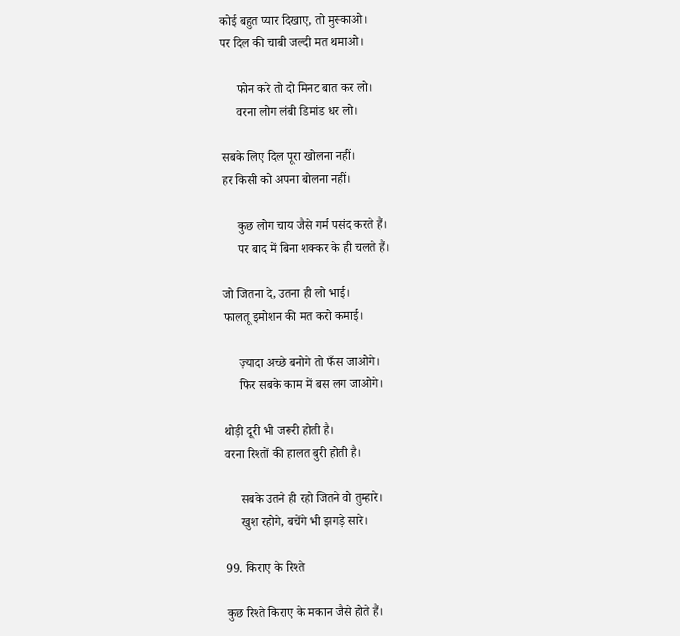कोई बहुत प्यार दिखाए, तो मुस्काओ।
पर दिल की चाबी जल्दी मत थमाओ।

     फोन करे तो दो मिनट बात कर लो।
     वरना लोग लंबी डिमांड धर लो।

सबके लिए दिल पूरा खोलना नहीं।
हर किसी को अपना बोलना नहीं।

     कुछ लोग चाय जैसे गर्म पसंद करते हैं।
     पर बाद में बिना शक्कर के ही चलते हैं।

जो जितना दे, उतना ही लो भाई।
फालतू इमोशन की मत करो कमाई।

     ज़्यादा अच्छे बनोगे तो फँस जाओगे।
     फिर सबके काम में बस लग जाओगे।

थोड़ी दूरी भी जरूरी होती है।
वरना रिश्तों की हालत बुरी होती है।

     सबके उतने ही रहो जितने वो तुम्हारे।
     खुश रहोगे, बचेंगे भी झगड़े सारे।

99. किराए के रिश्ते

कुछ रिश्ते किराए के मकान जैसे होते हैं।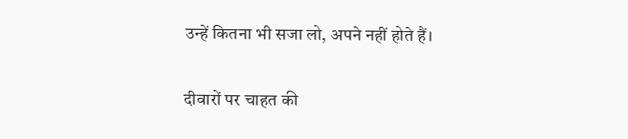उन्हें कितना भी सजा लो, अपने नहीं होते हैं।

दीवारों पर चाहत की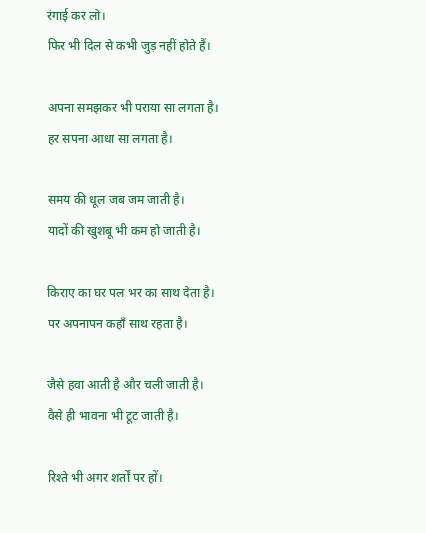रंगाई कर लो।
फिर भी दिल से कभी जुड़ नहीं होते हैं।

अपना समझकर भी पराया सा लगता है।
हर सपना आधा सा लगता है।

समय की धूल जब जम जाती है।
यादों की खुशबू भी कम हो जाती है।

किराए का घर पल भर का साथ देता है।
पर अपनापन कहाँ साथ रहता है।

जैसे हवा आती है और चली जाती है।
वैसे ही भावना भी टूट जाती है।

रिश्ते भी अगर शर्तों पर हों।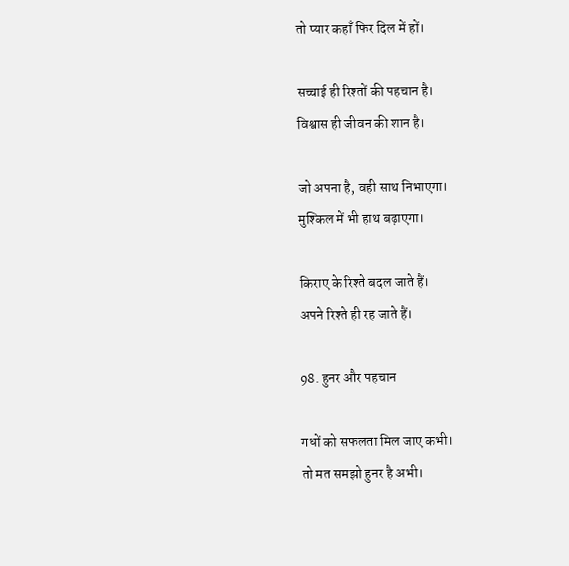तो प्यार कहाँ फिर दिल में हों।

सच्चाई ही रिश्तों की पहचान है।
विश्वास ही जीवन की शान है।

जो अपना है, वही साथ निभाएगा।
मुश्किल में भी हाथ बढ़ाएगा।

किराए के रिश्ते बदल जाते हैं।
अपने रिश्ते ही रह जाते हैं।

98. हुनर और पहचान

गधों को सफलता मिल जाए कभी।
तो मत समझो हुनर है अभी।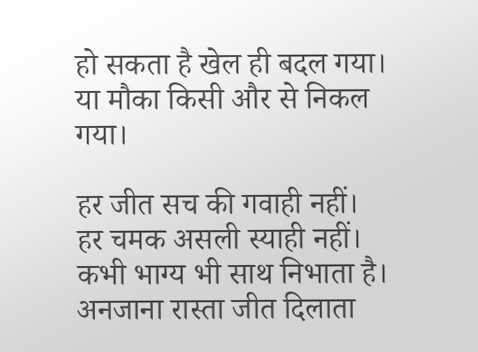हो सकता है खेल ही बदल गया।
या मौका किसी और से निकल गया।

हर जीत सच की गवाही नहीं।
हर चमक असली स्याही नहीं।
कभी भाग्य भी साथ निभाता है।
अनजाना रास्ता जीत दिलाता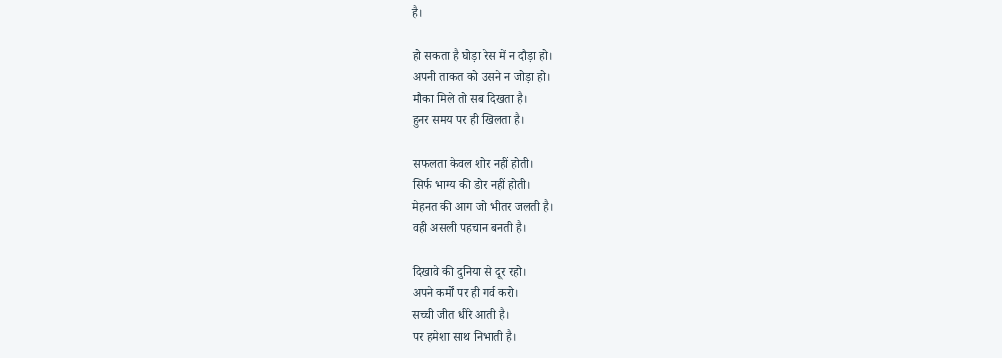है।

हो सकता है घोड़ा रेस में न दौड़ा हो।
अपनी ताकत को उसने न जोड़ा हो।
मौका मिले तो सब दिखता है।
हुनर समय पर ही खिलता है।

सफलता केवल शोर नहीं होती।
सिर्फ भाग्य की डोर नहीं होती।
मेहनत की आग जो भीतर जलती है।
वही असली पहचान बनती है।

दिखावे की दुनिया से दूर रहो।
अपने कर्मों पर ही गर्व करो।
सच्ची जीत धीरे आती है।
पर हमेशा साथ निभाती है।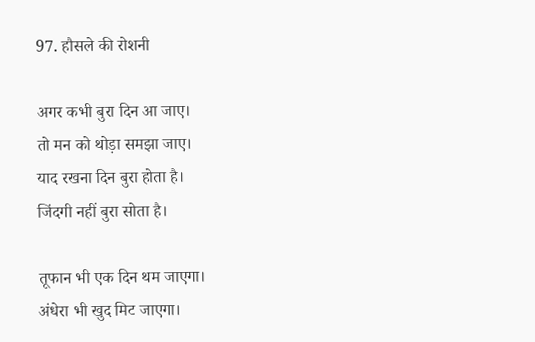97. हौसले की रोशनी

अगर कभी बुरा दिन आ जाए।
तो मन को थोड़ा समझा जाए।
याद रखना दिन बुरा होता है।
जिंदगी नहीं बुरा सोता है।

तूफान भी एक दिन थम जाएगा।
अंधेरा भी खुद मिट जाएगा।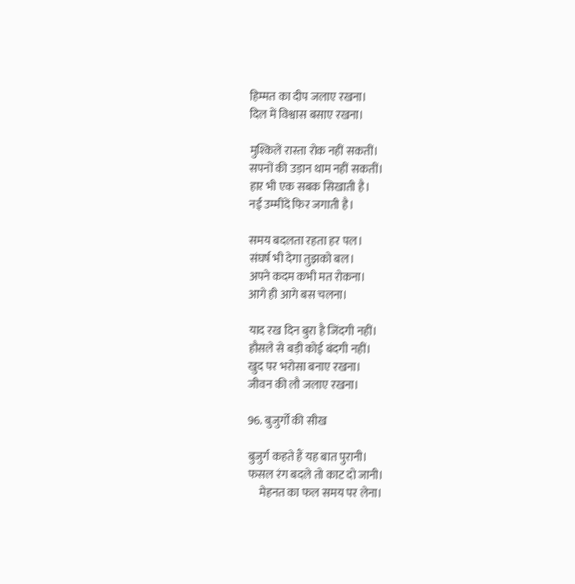हिम्मत का दीप जलाए रखना।
दिल में विश्वास बसाए रखना।

मुश्किलें रास्ता रोक नहीं सकतीं।
सपनों की उड़ान थाम नहीं सकतीं।
हार भी एक सबक सिखाती है।
नई उम्मीदें फिर जगाती है।

समय बदलता रहता हर पल।
संघर्ष भी देगा तुझको बल।
अपने कदम कभी मत रोकना।
आगे ही आगे बस चलना।

याद रख दिन बुरा है जिंदगी नहीं।
हौसले से बड़ी कोई बंदगी नहीं।
खुद पर भरोसा बनाए रखना।
जीवन की लौ जलाए रखना।

96. बुजुर्गों की सीख

बुजुर्ग कहते हैं यह बात पुरानी।
फसल रंग बदले तो काट दो जानी।
     मेहनत का फल समय पर लेना।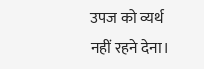उपज को व्यर्थ नहीं रहने देना।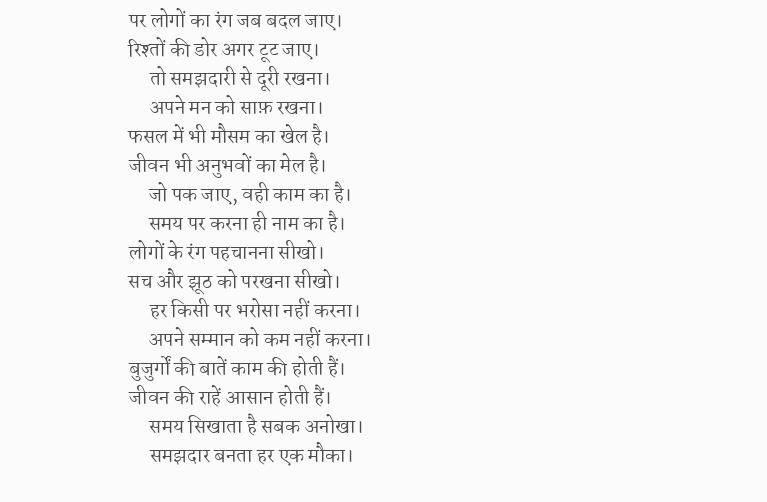पर लोगों का रंग जब बदल जाए।
रिश्तों की डोर अगर टूट जाए।
     तो समझदारी से दूरी रखना।
     अपने मन को साफ़ रखना।
फसल में भी मौसम का खेल है।
जीवन भी अनुभवों का मेल है।
     जो पक जाए, वही काम का है।
     समय पर करना ही नाम का है।
लोगों के रंग पहचानना सीखो।
सच और झूठ को परखना सीखो।
     हर किसी पर भरोसा नहीं करना।
     अपने सम्मान को कम नहीं करना।
बुजुर्गों की बातें काम की होती हैं।
जीवन की राहें आसान होती हैं।
     समय सिखाता है सबक अनोखा।
     समझदार बनता हर एक मौका।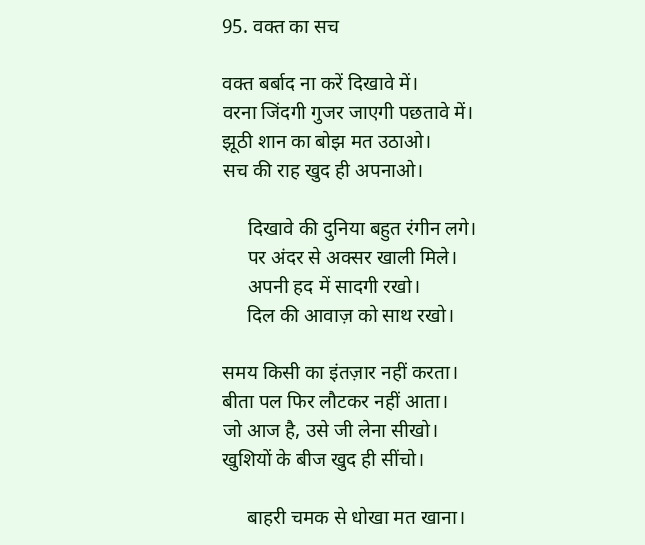95. वक्त का सच

वक्त बर्बाद ना करें दिखावे में।
वरना जिंदगी गुजर जाएगी पछतावे में।
झूठी शान का बोझ मत उठाओ।
सच की राह खुद ही अपनाओ।

     दिखावे की दुनिया बहुत रंगीन लगे।
     पर अंदर से अक्सर खाली मिले।
     अपनी हद में सादगी रखो।
     दिल की आवाज़ को साथ रखो।

समय किसी का इंतज़ार नहीं करता।
बीता पल फिर लौटकर नहीं आता।
जो आज है, उसे जी लेना सीखो।
खुशियों के बीज खुद ही सींचो।

     बाहरी चमक से धोखा मत खाना।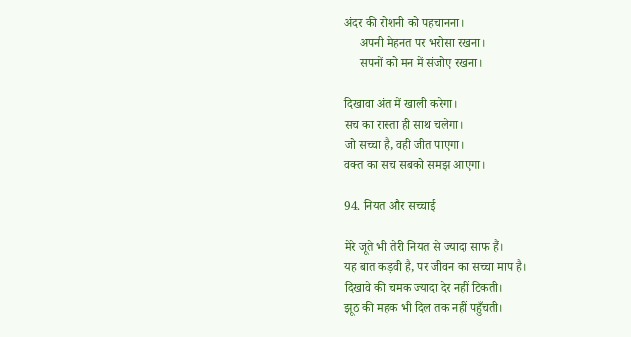अंदर की रोशनी को पहचानना।
     अपनी मेहनत पर भरोसा रखना।
     सपनों को मन में संजोए रखना।

दिखावा अंत में खाली करेगा।
सच का रास्ता ही साथ चलेगा।
जो सच्चा है, वही जीत पाएगा।
वक्त का सच सबको समझ आएगा।

94. नियत और सच्चाई

मेरे जूते भी तेरी नियत से ज्यादा साफ हैं।
यह बात कड़वी है, पर जीवन का सच्चा माप है।
दिखावे की चमक ज्यादा देर नहीं टिकती।
झूठ की महक भी दिल तक नहीं पहुँचती।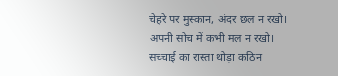चेहरे पर मुस्कान, अंदर छल न रखो।
अपनी सोच में कभी मल न रखो।
सच्चाई का रास्ता थोड़ा कठिन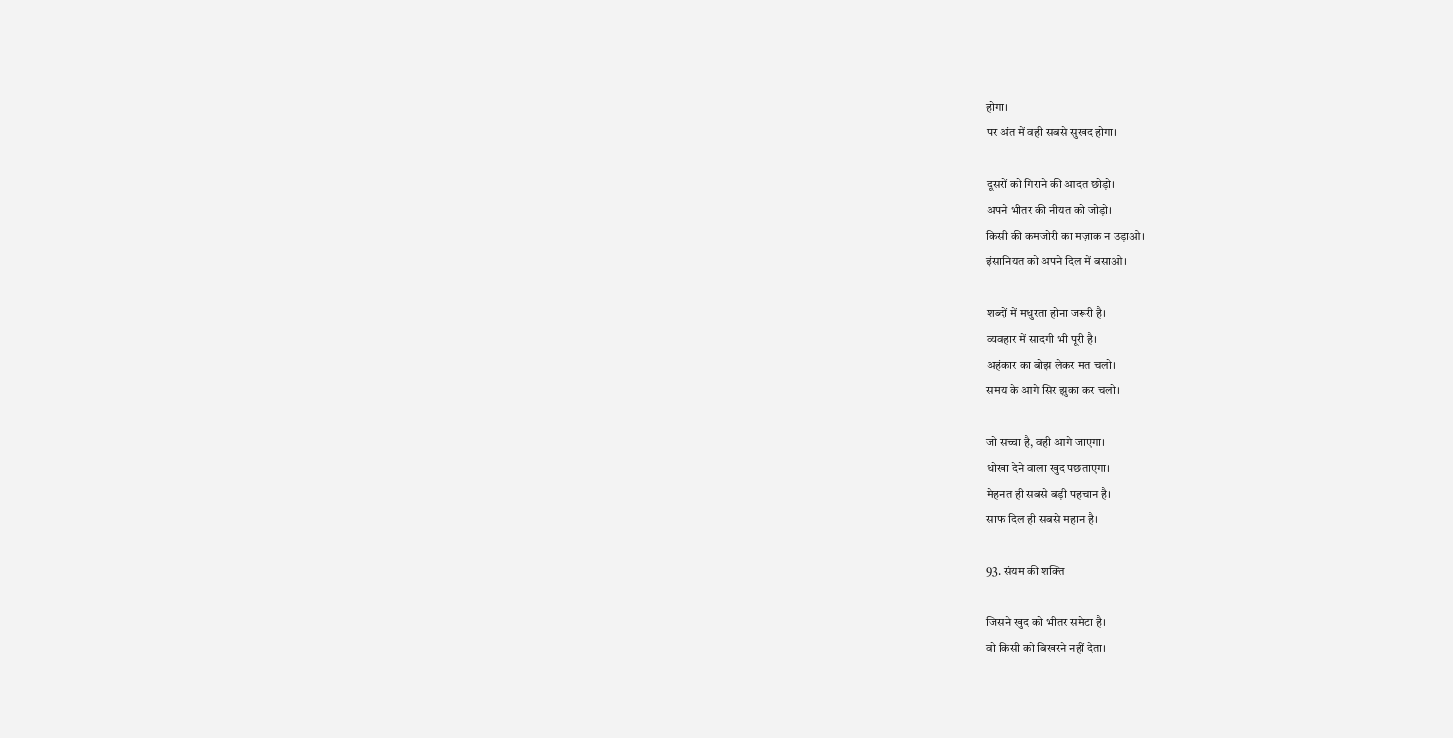होगा।
पर अंत में वही सबसे सुखद होगा।

दूसरों को गिराने की आदत छोड़ो।
अपने भीतर की नीयत को जोड़ो।
किसी की कमजोरी का मज़ाक न उड़ाओ।
इंसानियत को अपने दिल में बसाओ।

शब्दों में मधुरता होना जरूरी है।
व्यवहार में सादगी भी पूरी है।
अहंकार का बोझ लेकर मत चलो।
समय के आगे सिर झुका कर चलो।

जो सच्चा है, वही आगे जाएगा।
धोखा देने वाला खुद पछताएगा।
मेहनत ही सबसे बड़ी पहचान है।
साफ दिल ही सबसे महान है।

93. संयम की शक्ति

जिसने खुद को भीतर समेटा है।
वो किसी को बिखरने नहीं देता।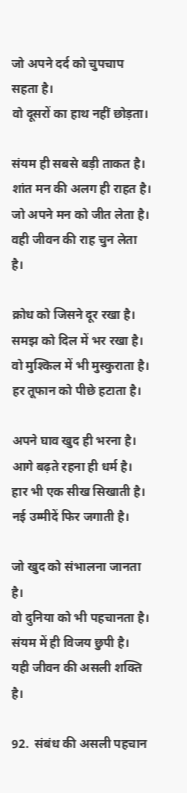जो अपने दर्द को चुपचाप सहता है।
वो दूसरों का हाथ नहीं छोड़ता।

संयम ही सबसे बड़ी ताकत है।
शांत मन की अलग ही राहत है।
जो अपने मन को जीत लेता है।
वही जीवन की राह चुन लेता है।

क्रोध को जिसने दूर रखा है।
समझ को दिल में भर रखा है।
वो मुश्किल में भी मुस्कुराता है।
हर तूफान को पीछे हटाता है।

अपने घाव खुद ही भरना है।
आगे बढ़ते रहना ही धर्म है।
हार भी एक सीख सिखाती है।
नई उम्मीदें फिर जगाती है।

जो खुद को संभालना जानता है।
वो दुनिया को भी पहचानता है।
संयम में ही विजय छुपी है।
यही जीवन की असली शक्ति है।

92.  संबंध की असली पहचान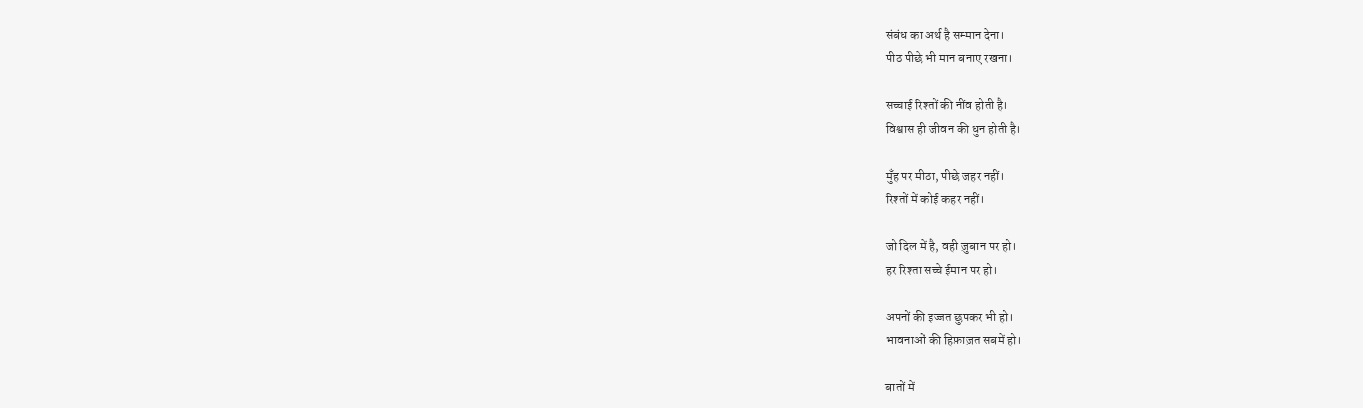संबंध का अर्थ है सम्मान देना।
पीठ पीछे भी मान बनाए रखना।

सच्चाई रिश्तों की नींव होती है।
विश्वास ही जीवन की धुन होती है।

मुँह पर मीठा, पीछे जहर नहीं।
रिश्तों में कोई कहर नहीं।

जो दिल में है, वही ज़ुबान पर हो।
हर रिश्ता सच्चे ईमान पर हो।

अपनों की इज्जत छुपकर भी हो।
भावनाओं की हिफ़ाज़त सबमें हो।

बातों में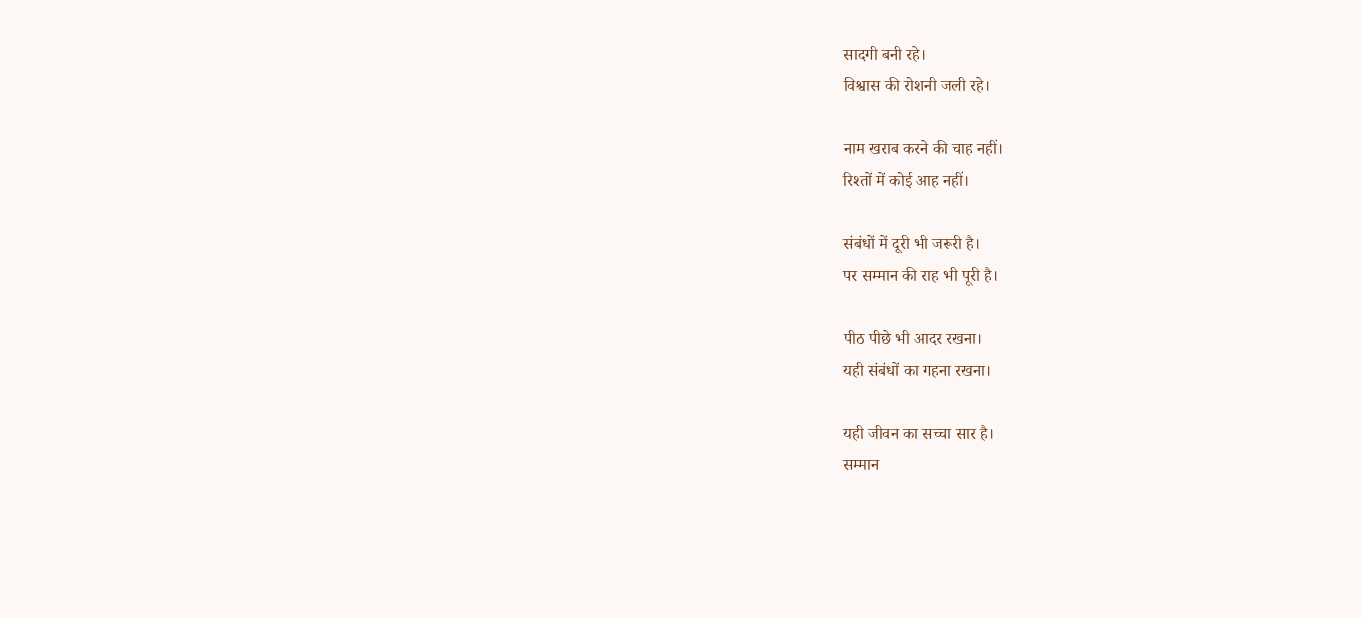सादगी बनी रहे।
विश्वास की रोशनी जली रहे।

नाम खराब करने की चाह नहीं।
रिश्तों में कोई आह नहीं।

संबंधों में दूरी भी जरूरी है।
पर सम्मान की राह भी पूरी है।

पीठ पीछे भी आदर रखना।
यही संबंधों का गहना रखना।

यही जीवन का सच्चा सार है।
सम्मान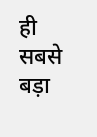ही सबसे बड़ा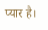प्यार है।